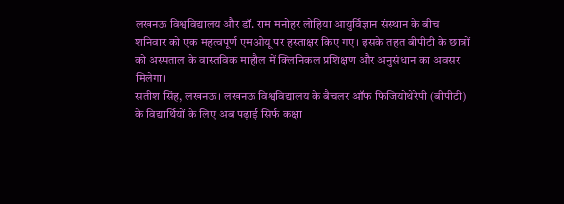लखनऊ विश्वविद्यालय और डॉ. राम मनोहर लोहिया आयुर्विज्ञान संस्थान के बीच शनिवार को एक महत्वपूर्ण एमओयू पर हस्ताक्षर किए गए। इसके तहत बीपीटी के छात्रों को अस्पताल के वास्तविक माहौल में क्लिनिकल प्रशिक्षण और अनुसंधान का अवसर मिलेगा।
सतीश सिंह, लखनऊ। लखनऊ विश्वविद्यालय के बैचलर ऑफ फिजियोथेरेपी (बीपीटी) के विद्यार्थियों के लिए अब पढ़ाई सिर्फ कक्षा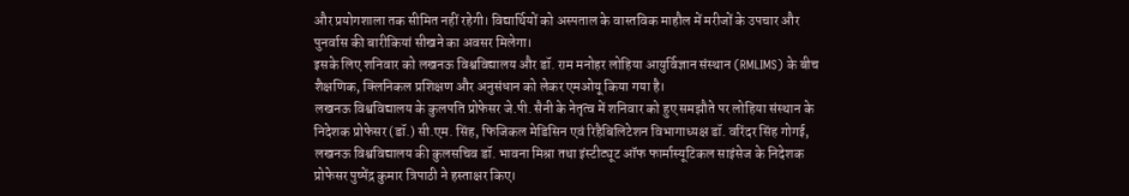और प्रयोगशाला तक सीमित नहीं रहेगी। विद्यार्थियों को अस्पताल के वास्तविक माहौल में मरीजों के उपचार और पुनर्वास की बारीकियां सीखने का अवसर मिलेगा।
इसके लिए शनिवार को लखनऊ विश्वविद्यालय और डॉ. राम मनोहर लोहिया आयुर्विज्ञान संस्थान (RMLIMS) के बीच शैक्षणिक, क्लिनिकल प्रशिक्षण और अनुसंधान को लेकर एमओयू किया गया है।
लखनऊ विश्वविद्यालय के कुलपति प्रोफेसर जे.पी. सैनी के नेतृत्व में शनिवार को हुए समझौते पर लोहिया संस्थान के निदेशक प्रोफेसर (डॉ.) सी.एम. सिंह, फिजिकल मेडिसिन एवं रिहैबिलिटेशन विभागाध्यक्ष डॉ. वरिंदर सिंह गोगई, लखनऊ विश्वविद्यालय की कुलसचिव डॉ. भावना मिश्रा तथा इंस्टीट्यूट ऑफ फार्मास्यूटिकल साइंसेज के निदेशक प्रोफेसर पुष्पेंद्र कुमार त्रिपाठी ने हस्ताक्षर किए।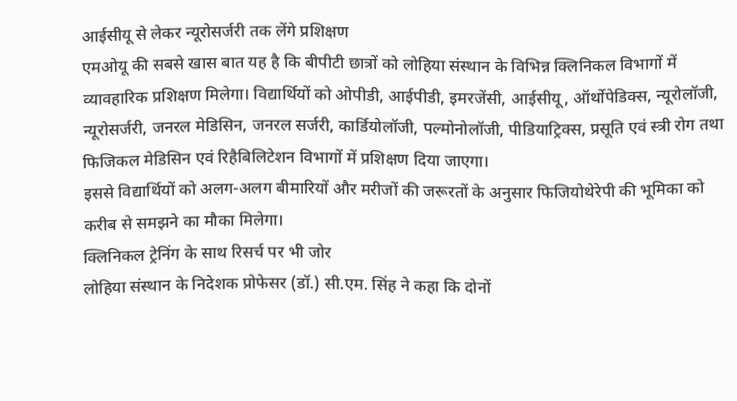आईसीयू से लेकर न्यूरोसर्जरी तक लेंगे प्रशिक्षण
एमओयू की सबसे खास बात यह है कि बीपीटी छात्रों को लोहिया संस्थान के विभिन्न क्लिनिकल विभागों में व्यावहारिक प्रशिक्षण मिलेगा। विद्यार्थियों को ओपीडी, आईपीडी, इमरजेंसी, आईसीयू, ऑर्थोपेडिक्स, न्यूरोलॉजी, न्यूरोसर्जरी, जनरल मेडिसिन, जनरल सर्जरी, कार्डियोलॉजी, पल्मोनोलॉजी, पीडियाट्रिक्स, प्रसूति एवं स्त्री रोग तथा फिजिकल मेडिसिन एवं रिहैबिलिटेशन विभागों में प्रशिक्षण दिया जाएगा।
इससे विद्यार्थियों को अलग-अलग बीमारियों और मरीजों की जरूरतों के अनुसार फिजियोथेरेपी की भूमिका को करीब से समझने का मौका मिलेगा।
क्लिनिकल ट्रेनिंग के साथ रिसर्च पर भी जोर
लोहिया संस्थान के निदेशक प्रोफेसर (डॉ.) सी.एम. सिंह ने कहा कि दोनों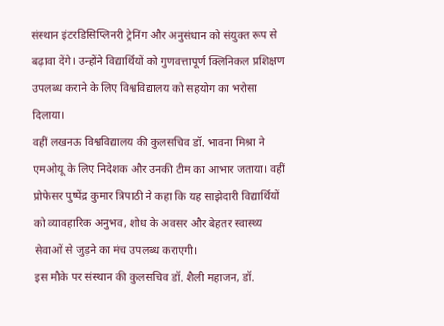संस्थान इंटरडिसिप्लिनरी ट्रेनिंग और अनुसंधान को संयुक्त रूप से बढ़ावा देंगे। उन्होंने विद्यार्थियों को गुणवत्तापूर्ण क्लिनिकल प्रशिक्षण उपलब्ध कराने के लिए विश्वविद्यालय को सहयोग का भरोसा दिलाया।
वहीं लखनऊ विश्वविद्यालय की कुलसचिव डॉ. भावना मिश्रा ने एमओयू के लिए निदेशक और उनकी टीम का आभार जताया। वहीं प्रोफेसर पुष्पेंद्र कुमार त्रिपाठी ने कहा कि यह साझेदारी विद्यार्थियों को व्यावहारिक अनुभव, शोध के अवसर और बेहतर स्वास्थ्य सेवाओं से जुड़ने का मंच उपलब्ध कराएगी।
इस मौके पर संस्थान की कुलसचिव डॉ. शैली महाजन, डॉ.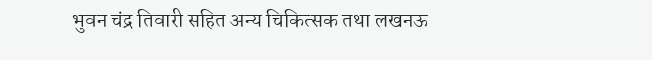भुवन चंद्र तिवारी सहित अन्य चिकित्सक तथा लखनऊ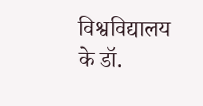विश्वविद्यालय के डॉ.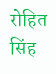रोहित सिंह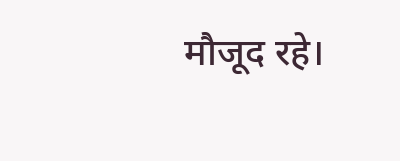मौजूद रहे।